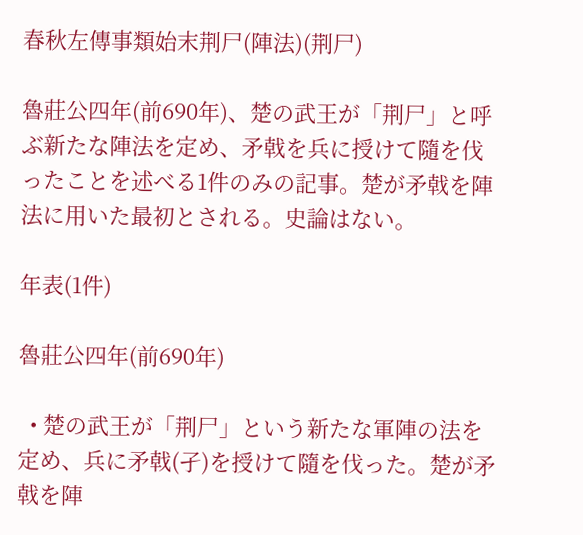春秋左傳事類始末荆尸(陣法)(荆尸)

魯莊公四年(前690年)、楚の武王が「荆尸」と呼ぶ新たな陣法を定め、矛戟を兵に授けて隨を伐ったことを述べる1件のみの記事。楚が矛戟を陣法に用いた最初とされる。史論はない。

年表(1件)

魯莊公四年(前690年)

  • 楚の武王が「荆尸」という新たな軍陣の法を定め、兵に矛戟(孑)を授けて隨を伐った。楚が矛戟を陣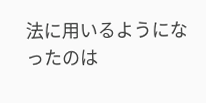法に用いるようになったのは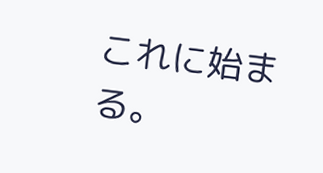これに始まる。